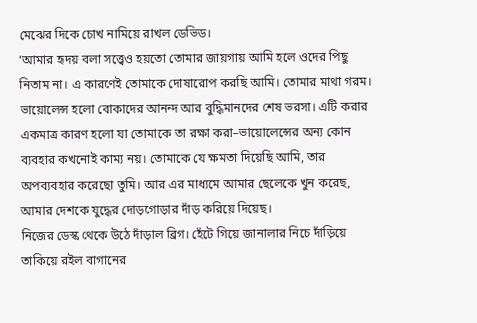মেঝের দিকে চোখ নামিয়ে রাখল ডেভিড।
‘আমার হৃদয় বলা সত্ত্বেও হয়তো তোমার জায়গায় আমি হলে ওদের পিছু নিতাম না। এ কারণেই তোমাকে দোষারোপ করছি আমি। তোমার মাথা গরম। ভায়োলেন্স হলো বোকাদের আনন্দ আর বুদ্ধিমানদের শেষ ভরসা। এটি করার একমাত্র কারণ হলো যা তোমাকে তা রক্ষা করা–ভায়োলেন্সের অন্য কোন ব্যবহার কখনোই কাম্য নয়। তোমাকে যে ক্ষমতা দিয়েছি আমি, তার অপব্যবহার করেছো তুমি। আর এর মাধ্যমে আমার ছেলেকে খুন করেছ, আমার দেশকে যুদ্ধের দোড়গোড়ার দাঁড় করিয়ে দিয়েছ।
নিজের ডেস্ক থেকে উঠে দাঁড়াল ব্রিগ। হেঁটে গিয়ে জানালার নিচে দাঁড়িয়ে তাকিয়ে রইল বাগানের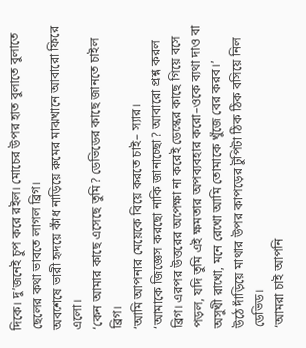দিকে। দু’জনেই চুপ করে রইল। মোচের উপর হাত বুলাতে বুলাতে ছেলের কথা ভাবতে লাগল ব্রিগ।
অবশেষে ভারী হৃদয়ে কাঁধ নাড়িয়ে রুমের মাঝখানে আবারো ফিরে এলো।
‘কেন আমার কাছে এসেছে তুমি? ডেভিডের কাছে জানতে চাইল ব্রিগ।
‘আমি আপনার মেয়েকে বিয়ে করতে চাই– স্যার।
‘আমাকে জিজ্ঞেস করছো নাকি জানাচ্ছো? আবারো প্রশ্ন করল ব্রিগ। এরপর উত্তরের অপেক্ষা না করেই ডেস্কের কাছে গিয়ে বসে পড়ল, যদি তুমি এই ক্ষমতার অপব্যবহার করো–ওকে ব্যথা দাও বা অসুখী রাখো, মনে রেখো আমি তোমাকে খুঁজে বের করব।’
উঠে দাঁড়িয়ে মাথার উপর কাপড়ের টুপিটা ঠিক ঠিক বসিয়ে নিল ডেভিড।
‘আমরা চাই আপনি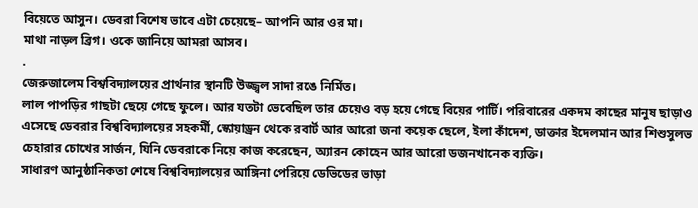বিয়েতে আসুন। ডেবরা বিশেষ ভাবে এটা চেয়েছে– আপনি আর ওর মা।
মাথা নাড়ল ব্রিগ। ওকে জানিয়ে আমরা আসব।
.
জেরুজালেম বিশ্ববিদ্যালয়ের প্রার্থনার স্থানটি উজ্জ্বল সাদা রঙে নির্মিত।
লাল পাপড়ির গাছটা ছেয়ে গেছে ফুলে। আর যতটা ভেবেছিল তার চেয়েও বড় হয়ে গেছে বিয়ের পার্টি। পরিবারের একদম কাছের মানুষ ছাড়াও এসেছে ডেবরার বিশ্ববিদ্যালয়ের সহকর্মী, স্কোয়াড্রন থেকে রবার্ট আর আরো জনা কয়েক ছেলে, ইলা কাঁদেশ, ডাক্তার ইদেলমান আর শিশুসুলভ চেহারার চোখের সার্জন, যিনি ডেবরাকে নিয়ে কাজ করেছেন, অ্যারন কোহেন আর আরো ডজনখানেক ব্যক্তি।
সাধারণ আনুষ্ঠানিকতা শেষে বিশ্ববিদ্যালয়ের আঙ্গিনা পেরিয়ে ডেভিডের ভাড়া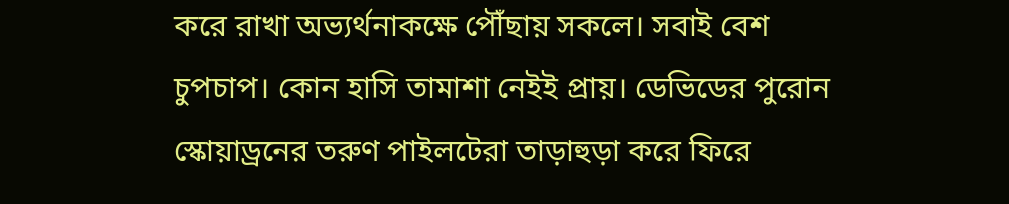করে রাখা অভ্যর্থনাকক্ষে পৌঁছায় সকলে। সবাই বেশ চুপচাপ। কোন হাসি তামাশা নেইই প্রায়। ডেভিডের পুরোন স্কোয়াড্রনের তরুণ পাইলটেরা তাড়াহুড়া করে ফিরে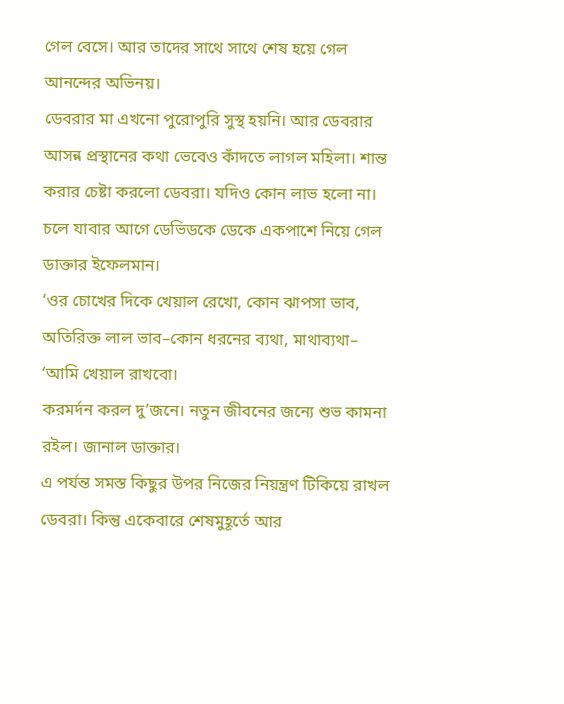গেল বেসে। আর তাদের সাথে সাথে শেষ হয়ে গেল আনন্দের অভিনয়।
ডেবরার মা এখনো পুরোপুরি সুস্থ হয়নি। আর ডেবরার আসন্ন প্রস্থানের কথা ভেবেও কাঁদতে লাগল মহিলা। শান্ত করার চেষ্টা করলো ডেবরা। যদিও কোন লাভ হলো না।
চলে যাবার আগে ডেভিডকে ডেকে একপাশে নিয়ে গেল ডাক্তার ইফেলমান।
‘ওর চোখের দিকে খেয়াল রেখো, কোন ঝাপসা ভাব, অতিরিক্ত লাল ভাব–কোন ধরনের ব্যথা, মাথাব্যথা–
‘আমি খেয়াল রাখবো।
করমর্দন করল দু’জনে। নতুন জীবনের জন্যে শুভ কামনা রইল। জানাল ডাক্তার।
এ পর্যন্ত সমস্ত কিছুর উপর নিজের নিয়ন্ত্রণ টিকিয়ে রাখল ডেবরা। কিন্তু একেবারে শেষমুহূর্তে আর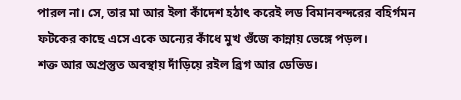পারল না। সে, তার মা আর ইলা কাঁদেশ হঠাৎ করেই লড বিমানবন্দরের বহির্গমন ফটকের কাছে এসে একে অন্যের কাঁধে মুখ গুঁজে কান্নায় ভেঙ্গে পড়ল।
শক্ত আর অপ্রস্তুত অবস্থায় দাঁড়িয়ে রইল ব্রিগ আর ডেভিড।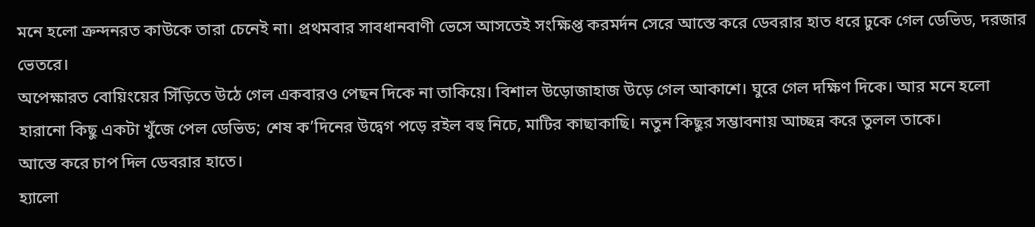মনে হলো ক্রন্দনরত কাউকে তারা চেনেই না। প্রথমবার সাবধানবাণী ভেসে আসতেই সংক্ষিপ্ত করমর্দন সেরে আস্তে করে ডেবরার হাত ধরে ঢুকে গেল ডেভিড, দরজার ভেতরে।
অপেক্ষারত বোয়িংয়ের সিঁড়িতে উঠে গেল একবারও পেছন দিকে না তাকিয়ে। বিশাল উড়োজাহাজ উড়ে গেল আকাশে। ঘুরে গেল দক্ষিণ দিকে। আর মনে হলো হারানো কিছু একটা খুঁজে পেল ডেভিড; শেষ ক’দিনের উদ্বেগ পড়ে রইল বহু নিচে, মাটির কাছাকাছি। নতুন কিছুর সম্ভাবনায় আচ্ছন্ন করে তুলল তাকে।
আস্তে করে চাপ দিল ডেবরার হাতে।
হ্যালো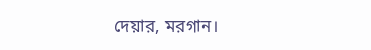দেয়ার, মরগান।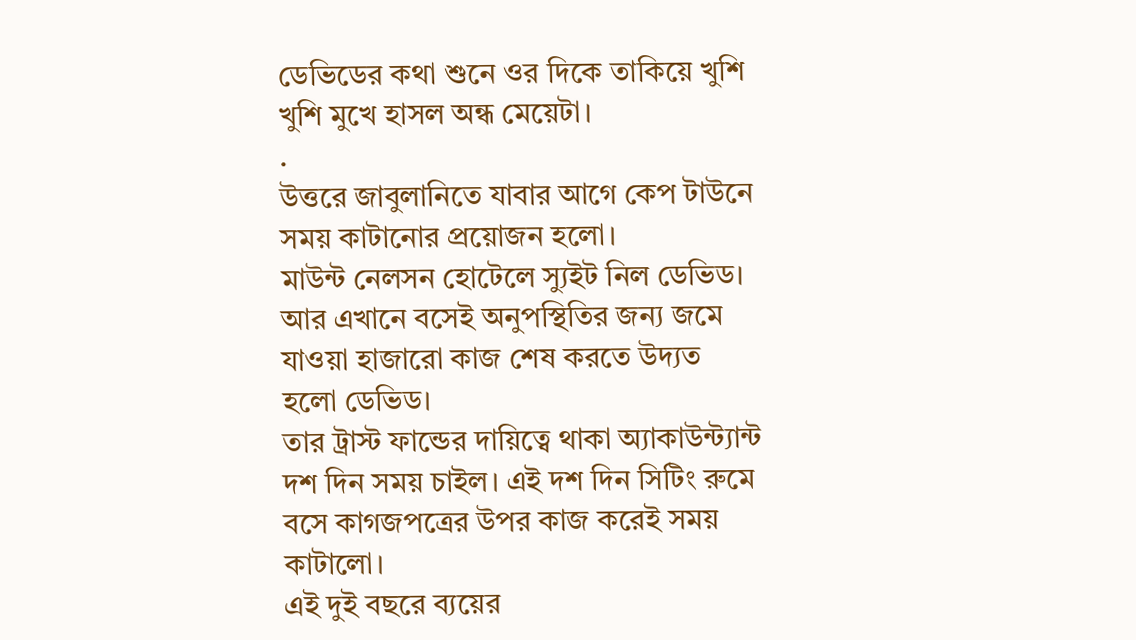ডেভিডের কথা শুনে ওর দিকে তাকিয়ে খুশি খুশি মুখে হাসল অন্ধ মেয়েটা।
.
উত্তরে জাবুলানিতে যাবার আগে কেপ টাউনে সময় কাটানোর প্রয়োজন হলো।
মাউন্ট নেলসন হোটেলে স্যুইট নিল ডেভিড। আর এখানে বসেই অনুপস্থিতির জন্য জমে যাওয়া হাজারো কাজ শেষ করতে উদ্যত হলো ডেভিড।
তার ট্রাস্ট ফান্ডের দায়িত্বে থাকা অ্যাকাউন্ট্যান্ট দশ দিন সময় চাইল। এই দশ দিন সিটিং রুমে বসে কাগজপত্রের উপর কাজ করেই সময় কাটালো।
এই দুই বছরে ব্যয়ের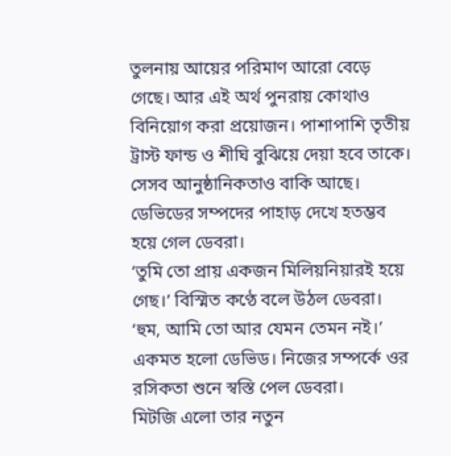তুলনায় আয়ের পরিমাণ আরো বেড়ে গেছে। আর এই অর্থ পুনরায় কোথাও বিনিয়োগ করা প্রয়োজন। পাশাপাশি তৃতীয় ট্রাস্ট ফান্ড ও শীঘি বুঝিয়ে দেয়া হবে তাকে। সেসব আনুষ্ঠানিকতাও বাকি আছে।
ডেভিডের সম্পদের পাহাড় দেখে হতম্ভব হয়ে গেল ডেবরা।
‘তুমি তো প্রায় একজন মিলিয়নিয়ারই হয়ে গেছ।’ বিস্মিত কণ্ঠে বলে উঠল ডেবরা।
‘হুম, আমি তো আর যেমন তেমন নই।’ একমত হলো ডেভিড। নিজের সম্পর্কে ওর রসিকতা শুনে স্বস্তি পেল ডেবরা।
মিটজি এলো তার নতুন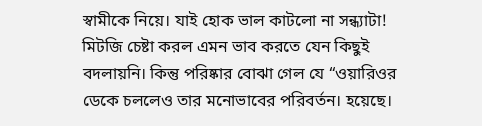স্বামীকে নিয়ে। যাই হোক ভাল কাটলো না সন্ধ্যাটা! মিটজি চেষ্টা করল এমন ভাব করতে যেন কিছুই বদলায়নি। কিন্তু পরিষ্কার বোঝা গেল যে “ওয়ারিওর ডেকে চললেও তার মনোভাবের পরিবর্তন। হয়েছে।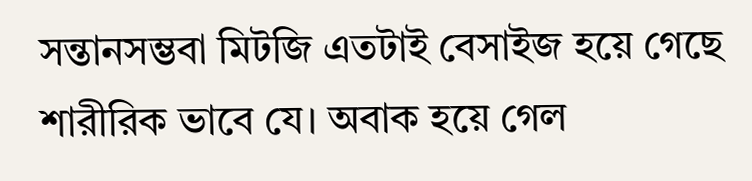সন্তানসম্ভবা মিটজি এতটাই বেসাইজ হয়ে গেছে শারীরিক ভাবে যে। অবাক হয়ে গেল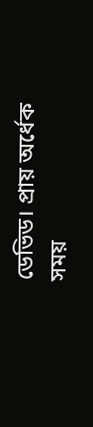ডেভিড। প্রায় অর্ধেক সময়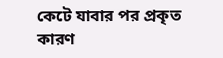কেটে যাবার পর প্রকৃত কারণ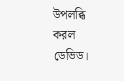উপলব্ধি করল ডেভিড।